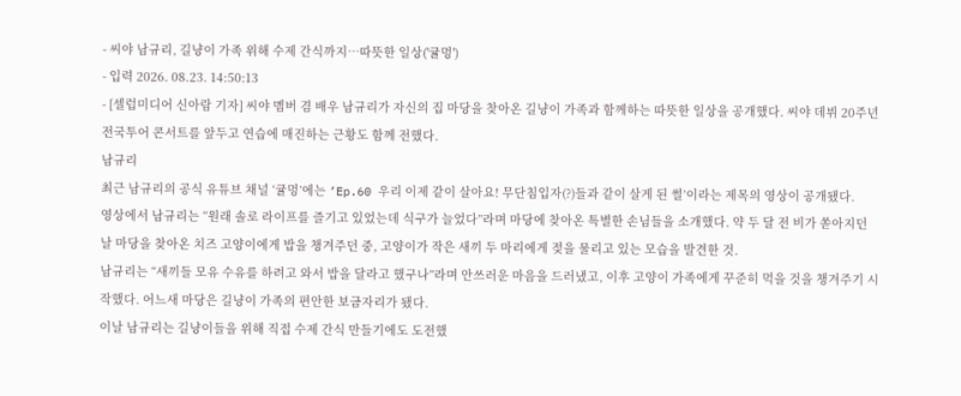- 씨야 남규리, 길냥이 가족 위해 수제 간식까지…따뜻한 일상('귤멍')
- 입력 2026. 08.23. 14:50:13
- [셀럽미디어 신아람 기자] 씨야 멤버 겸 배우 남규리가 자신의 집 마당을 찾아온 길냥이 가족과 함께하는 따뜻한 일상을 공개했다. 씨야 데뷔 20주년 전국투어 콘서트를 앞두고 연습에 매진하는 근황도 함께 전했다.
남규리
최근 남규리의 공식 유튜브 채널 ‘귤멍’에는 ‘Ep.60 우리 이제 같이 살아요! 무단침입자(?)들과 같이 살게 된 썰’이라는 제목의 영상이 공개됐다.
영상에서 남규리는 “원래 솔로 라이프를 즐기고 있었는데 식구가 늘었다”라며 마당에 찾아온 특별한 손님들을 소개했다. 약 두 달 전 비가 쏟아지던 날 마당을 찾아온 치즈 고양이에게 밥을 챙겨주던 중, 고양이가 작은 새끼 두 마리에게 젖을 물리고 있는 모습을 발견한 것.
남규리는 “새끼들 모유 수유를 하려고 와서 밥을 달라고 했구나”라며 안쓰러운 마음을 드러냈고, 이후 고양이 가족에게 꾸준히 먹을 것을 챙겨주기 시작했다. 어느새 마당은 길냥이 가족의 편안한 보금자리가 됐다.
이날 남규리는 길냥이들을 위해 직접 수제 간식 만들기에도 도전했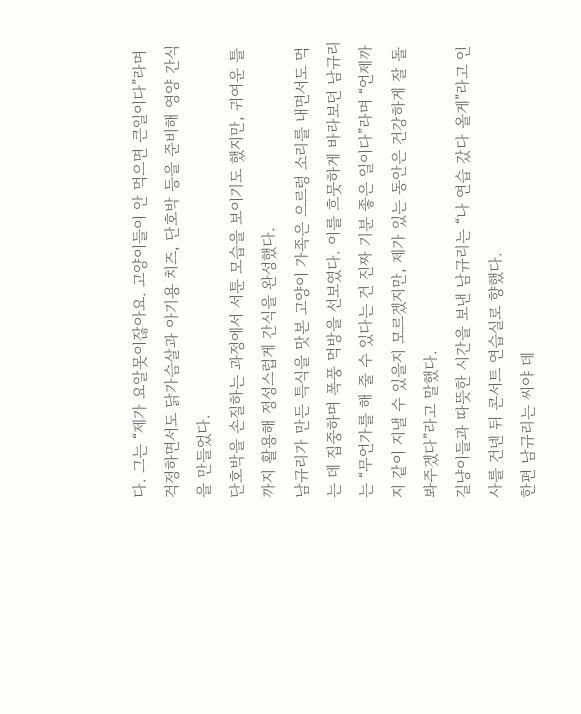다. 그는 “제가 요알못이잖아요. 고양이들이 안 먹으면 큰일이다”라며 걱정하면서도 닭가슴살과 아기용 치즈, 단호박 등을 준비해 영양 간식을 만들었다.
단호박을 손질하는 과정에서 서툰 모습을 보이기도 했지만, 귀여운 틀까지 활용해 정성스럽게 간식을 완성했다.
남규리가 만든 특식을 맛본 고양이 가족은 으르렁 소리를 내면서도 먹는 데 집중하며 폭풍 먹방을 선보였다. 이를 흐뭇하게 바라보던 남규리는 “무언가를 해 줄 수 있다는 건 진짜 기분 좋은 일이다”라며 “언제까지 같이 지낼 수 있을지 모르겠지만, 제가 있는 동안은 건강하게 잘 돌봐주겠다”라고 말했다.
길냥이들과 따뜻한 시간을 보낸 남규리는 “나 연습 갔다 올게”라고 인사를 건넨 뒤 콘서트 연습실로 향했다.
한편 남규리는 씨야 데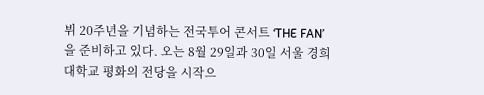뷔 20주년을 기념하는 전국투어 콘서트 ‘THE FAN’을 준비하고 있다. 오는 8월 29일과 30일 서울 경희대학교 평화의 전당을 시작으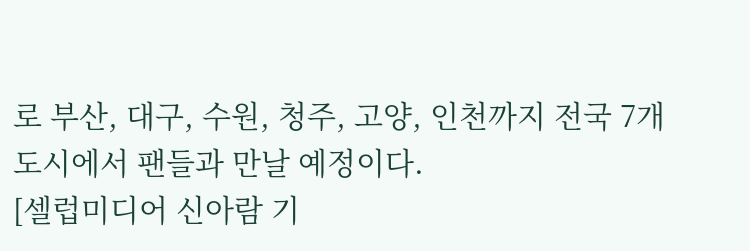로 부산, 대구, 수원, 청주, 고양, 인천까지 전국 7개 도시에서 팬들과 만날 예정이다.
[셀럽미디어 신아람 기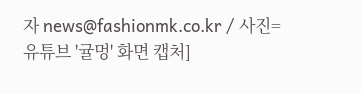자 news@fashionmk.co.kr / 사진=유튜브 '귤멍' 화면 캡처]